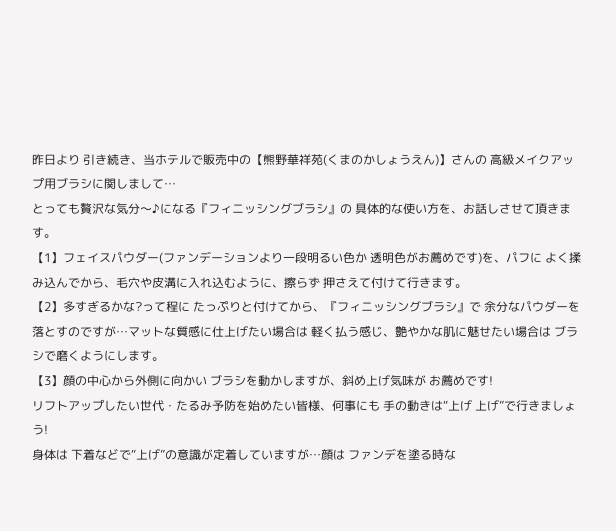昨日より 引き続き、当ホテルで販売中の【熊野華祥苑(くまのかしょうえん)】さんの 高級メイクアップ用ブラシに関しまして…
とっても贅沢な気分〜♪になる『フィニッシングブラシ』の 具体的な使い方を、お話しさせて頂きます。
【1】フェイスパウダー(ファンデーションより一段明るい色か 透明色がお薦めです)を、パフに よく揉み込んでから、毛穴や皮溝に入れ込むように、擦らず 押さえて付けて行きます。
【2】多すぎるかな?って程に たっぷりと付けてから、『フィニッシングブラシ』で 余分なパウダーを落とすのですが…マットな質感に仕上げたい場合は 軽く払う感じ、艶やかな肌に魅せたい場合は ブラシで磨くようにします。
【3】顔の中心から外側に向かい ブラシを動かしますが、斜め上げ気味が お薦めです!
リフトアップしたい世代・たるみ予防を始めたい皆様、何事にも 手の動きは“上げ 上げ”で行きましょう!
身体は 下着などで“上げ”の意識が定着していますが…顔は ファンデを塗る時な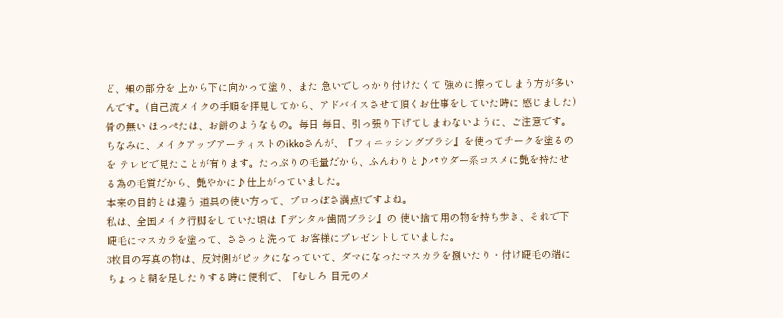ど、頬の部分を 上から下に向かって塗り、また 急いでしっかり付けたくて 強めに擦ってしまう方が多いんです。(自己流メイクの手順を拝見してから、アドバイスさせて頂くお仕事をしていた時に 感じました)
骨の無い ほっぺたは、お餅のようなもの。毎日 毎日、引っ張り下げてしまわないように、ご注意です。
ちなみに、メイクアップアーティストのikkoさんが、『フィニッシングブラシ』を使ってチークを塗るのを テレビで見たことが有ります。たっぷりの毛量だから、ふんわりと♪パウダー系コスメに艶を持たせる為の毛質だから、艶やかに♪仕上がっていました。
本来の目的とは違う 道具の使い方って、プロっぽさ満点!ですよね。
私は、全国メイク行脚をしていた頃は『デンタル歯間ブラシ』の 使い捨て用の物を持ち歩き、それで下睫毛にマスカラを塗って、ささっと洗って お客様にプレゼントしていました。
3枚目の写真の物は、反対側がピックになっていて、ダマになったマスカラを捌いたり・付け睫毛の端に ちょっと糊を足したりする時に便利で、「むしろ 目元のメ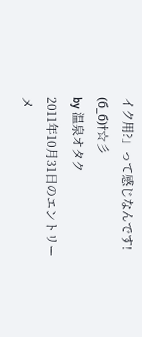イク用?」って感じなんです!
(б_б)†☆彡
by 温泉オタク
2011年10月31日のエントリー
メ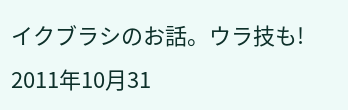イクブラシのお話。ウラ技も!
2011年10月31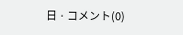日 · コメント(0)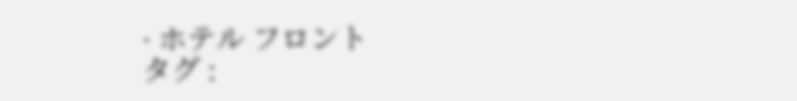· ホテル フロント
タグ :